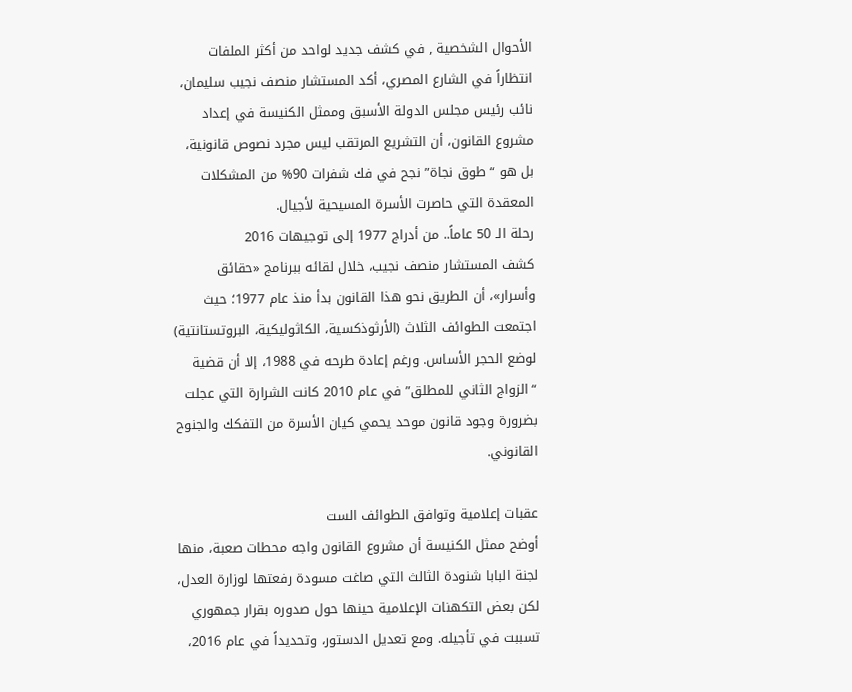الأحوال الشخصية , في كشف جديد لواحد من أكثر الملفات انتظاراً في الشارع المصري، أكد المستشار منصف نجيب سليمان، نائب رئيس مجلس الدولة الأسبق وممثل الكنيسة في إعداد مشروع القانون، أن التشريع المرتقب ليس مجرد نصوص قانونية، بل هو “طوق نجاة” نجح في فك شفرات 90% من المشكلات المعقدة التي حاصرت الأسرة المسيحية لأجيال.
رحلة الـ 50 عاماً.. من أدراج 1977 إلى توجيهات 2016
كشف المستشار منصف نجيب، خلال لقائه ببرنامج «حقائق وأسرار»، أن الطريق نحو هذا القانون بدأ منذ عام 1977؛ حيث اجتمعت الطوائف الثلاث (الأرثوذكسية، الكاثوليكية، البروتستانتية) لوضع الحجر الأساس. ورغم إعادة طرحه في 1988، إلا أن قضية “الزواج الثاني للمطلق” في عام 2010 كانت الشرارة التي عجلت بضرورة وجود قانون موحد يحمي كيان الأسرة من التفكك والجنوح القانوني.

عقبات إعلامية وتوافق الطوائف الست
أوضح ممثل الكنيسة أن مشروع القانون واجه محطات صعبة، منها لجنة البابا شنودة الثالث التي صاغت مسودة رفعتها لوزارة العدل، لكن بعض التكهنات الإعلامية حينها حول صدوره بقرار جمهوري تسببت في تأجيله. ومع تعديل الدستور، وتحديداً في عام 2016،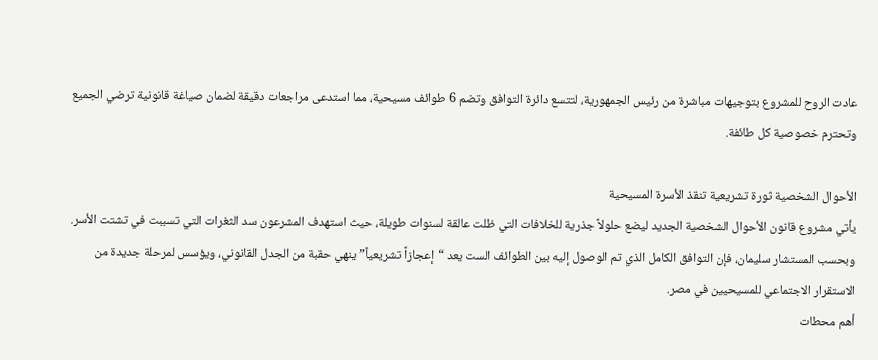عادت الروح للمشروع بتوجيهات مباشرة من رئيس الجمهورية، لتتسع دائرة التوافق وتضم 6 طوائف مسيحية، مما استدعى مراجعات دقيقة لضمان صياغة قانونية ترضي الجميع وتحترم خصوصية كل طائفة.

الأحوال الشخصية ثورة تشريعية تنقذ الأسرة المسيحية
يأتي مشروع قانون الأحوال الشخصية الجديد ليضع حلولاً جذرية للخلافات التي ظلت عالقة لسنوات طويلة، حيث استهدف المشرعون سد الثغرات التي تسببت في تشتت الأسر. وبحسب المستشار سليمان، فإن التوافق الكامل الذي تم الوصول إليه بين الطوائف الست يعد “إعجازاً تشريعياً” ينهي حقبة من الجدل القانوني، ويؤسس لمرحلة جديدة من الاستقرار الاجتماعي للمسيحيين في مصر.
أهم محطات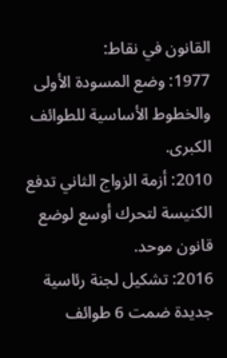القانون في نقاط:
1977: وضع المسودة الأولى والخطوط الأساسية للطوائف الكبرى.
2010: أزمة الزواج الثاني تدفع الكنيسة لتحرك أوسع لوضع قانون موحد.
2016: تشكيل لجنة رئاسية جديدة ضمت 6 طوائف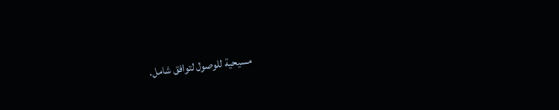مسيحية للوصول لتوافق شامل.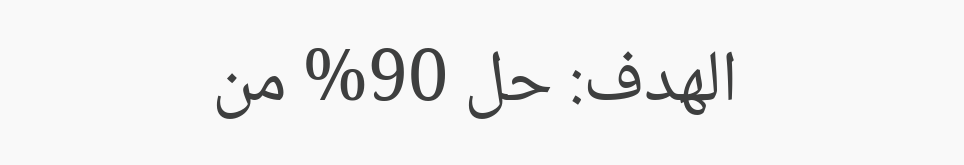الهدف: حل 90% من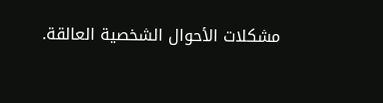مشكلات الأحوال الشخصية العالقة.